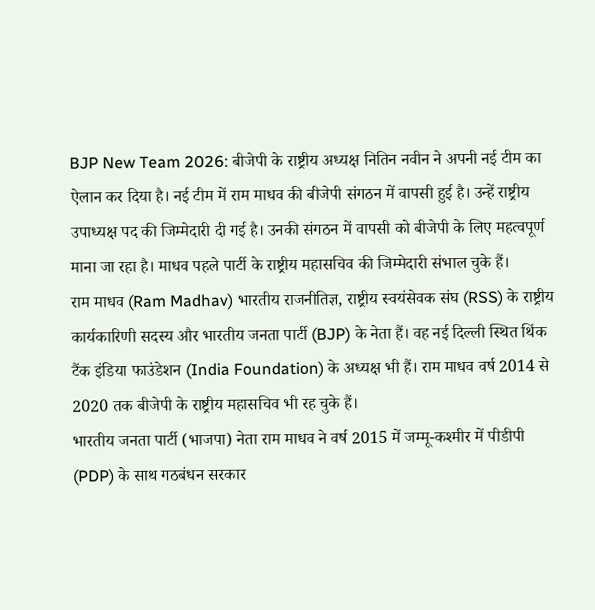BJP New Team 2026: बीजेपी के राष्ट्रीय अध्यक्ष नितिन नवीन ने अपनी नई टीम का ऐलान कर दिया है। नई टीम में राम माधव की बीजेपी संगठन में वापसी हुई है। उन्हें राष्ट्रीय उपाध्यक्ष पद की जिम्मेदारी दी गई है। उनकी संगठन में वापसी को बीजेपी के लिए महत्वपूर्ण माना जा रहा है। माधव पहले पार्टी के राष्ट्रीय महासचिव की जिम्मेदारी संभाल चुके हैं।
राम माधव (Ram Madhav) भारतीय राजनीतिज्ञ, राष्ट्रीय स्वयंसेवक संघ (RSS) के राष्ट्रीय कार्यकारिणी सदस्य और भारतीय जनता पार्टी (BJP) के नेता हैं। वह नई दिल्ली स्थित थिंक टैंक इंडिया फाउंडेशन (India Foundation) के अध्यक्ष भी हैं। राम माधव वर्ष 2014 से 2020 तक बीजेपी के राष्ट्रीय महासचिव भी रह चुके हैं।
भारतीय जनता पार्टी (भाजपा) नेता राम माधव ने वर्ष 2015 में जम्मू-कश्मीर में पीडीपी (PDP) के साथ गठबंधन सरकार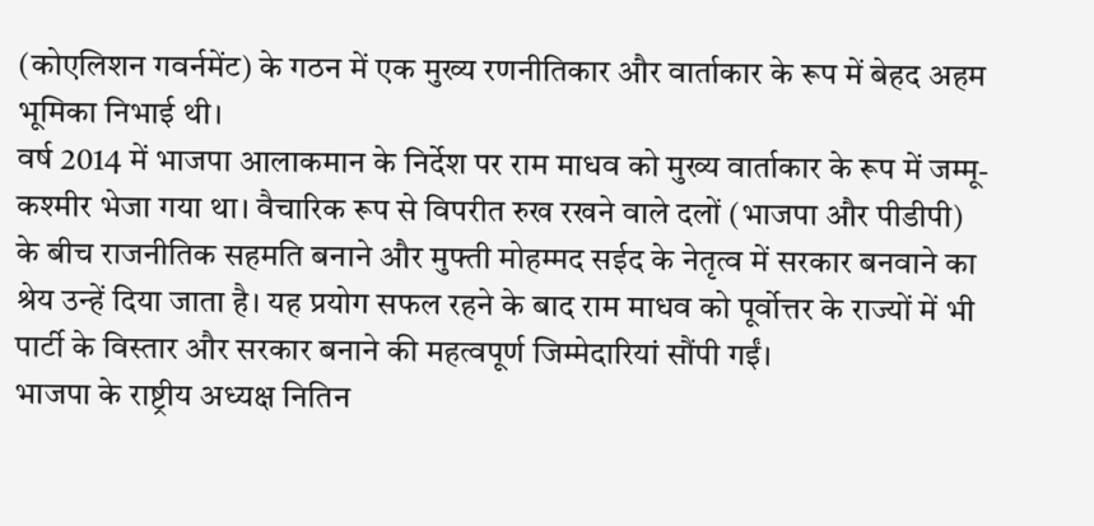(कोएलिशन गवर्नमेंट) के गठन में एक मुख्य रणनीतिकार और वार्ताकार के रूप में बेहद अहम भूमिका निभाई थी।
वर्ष 2014 में भाजपा आलाकमान के निर्देश पर राम माधव को मुख्य वार्ताकार के रूप में जम्मू-कश्मीर भेजा गया था। वैचारिक रूप से विपरीत रुख रखने वाले दलों (भाजपा और पीडीपी) के बीच राजनीतिक सहमति बनाने और मुफ्ती मोहम्मद सईद के नेतृत्व में सरकार बनवाने का श्रेय उन्हें दिया जाता है। यह प्रयोग सफल रहने के बाद राम माधव को पूर्वोत्तर के राज्यों में भी पार्टी के विस्तार और सरकार बनाने की महत्वपूर्ण जिम्मेदारियां सौंपी गईं।
भाजपा के राष्ट्रीय अध्यक्ष नितिन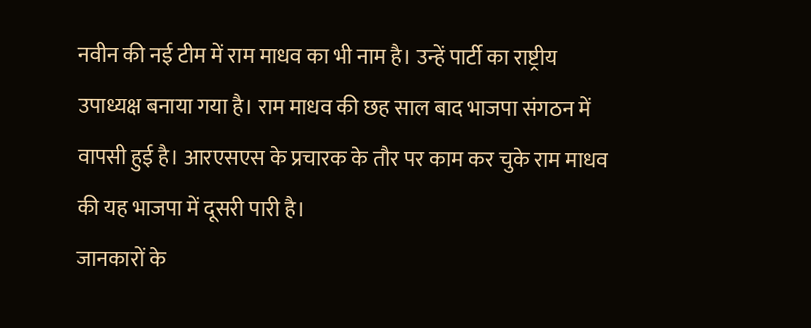नवीन की नई टीम में राम माधव का भी नाम है। उन्हें पार्टी का राष्ट्रीय उपाध्यक्ष बनाया गया है। राम माधव की छह साल बाद भाजपा संगठन में वापसी हुई है। आरएसएस के प्रचारक के तौर पर काम कर चुके राम माधव की यह भाजपा में दूसरी पारी है।
जानकारों के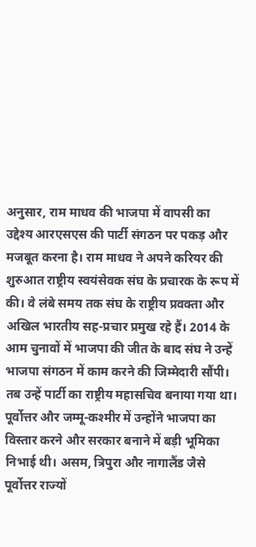अनुसार, राम माधव की भाजपा में वापसी का उद्देश्य आरएसएस की पार्टी संगठन पर पकड़ और मजबूत करना है। राम माधव ने अपने करियर की शुरुआत राष्ट्रीय स्वयंसेवक संघ के प्रचारक के रूप में की। वे लंबे समय तक संघ के राष्ट्रीय प्रवक्ता और अखिल भारतीय सह-प्रचार प्रमुख रहे हैं। 2014 के आम चुनावों में भाजपा की जीत के बाद संघ ने उन्हें भाजपा संगठन में काम करने की जिम्मेदारी सौंपी। तब उन्हें पार्टी का राष्ट्रीय महासचिव बनाया गया था। पूर्वोत्तर और जम्मू-कश्मीर में उन्होंने भाजपा का विस्तार करने और सरकार बनाने में बड़ी भूमिका निभाई थी। असम, त्रिपुरा और नागालैंड जैसे पूर्वोत्तर राज्यों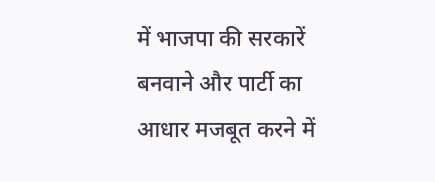में भाजपा की सरकारें बनवाने और पार्टी का आधार मजबूत करने में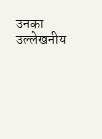उनका उल्लेखनीय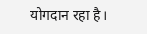योगदान रहा है।